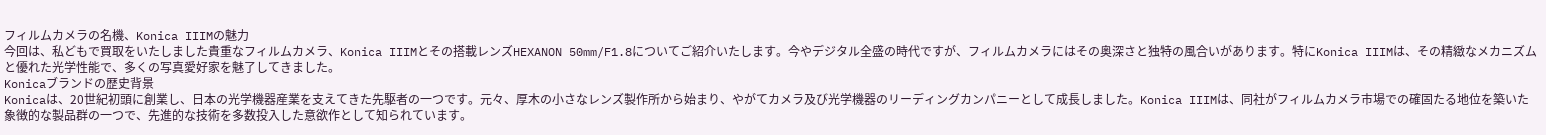フィルムカメラの名機、Konica IIIMの魅力
今回は、私どもで買取をいたしました貴重なフィルムカメラ、Konica IIIMとその搭載レンズHEXANON 50mm/F1.8についてご紹介いたします。今やデジタル全盛の時代ですが、フィルムカメラにはその奥深さと独特の風合いがあります。特にKonica IIIMは、その精緻なメカニズムと優れた光学性能で、多くの写真愛好家を魅了してきました。
Konicaブランドの歴史背景
Konicaは、20世紀初頭に創業し、日本の光学機器産業を支えてきた先駆者の一つです。元々、厚木の小さなレンズ製作所から始まり、やがてカメラ及び光学機器のリーディングカンパニーとして成長しました。Konica IIIMは、同社がフィルムカメラ市場での確固たる地位を築いた象徴的な製品群の一つで、先進的な技術を多数投入した意欲作として知られています。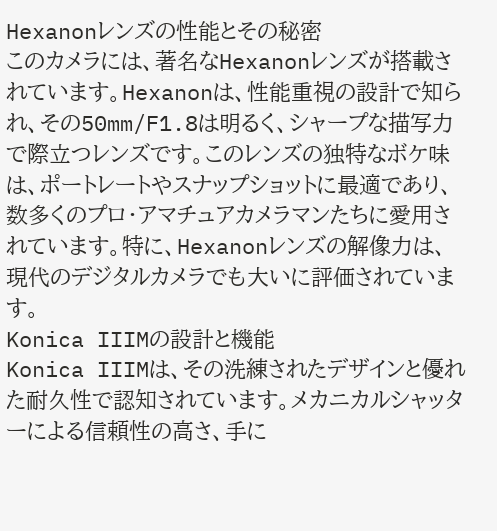Hexanonレンズの性能とその秘密
このカメラには、著名なHexanonレンズが搭載されています。Hexanonは、性能重視の設計で知られ、その50mm/F1.8は明るく、シャープな描写力で際立つレンズです。このレンズの独特なボケ味は、ポートレートやスナップショットに最適であり、数多くのプロ・アマチュアカメラマンたちに愛用されています。特に、Hexanonレンズの解像力は、現代のデジタルカメラでも大いに評価されています。
Konica IIIMの設計と機能
Konica IIIMは、その洗練されたデザインと優れた耐久性で認知されています。メカニカルシャッターによる信頼性の高さ、手に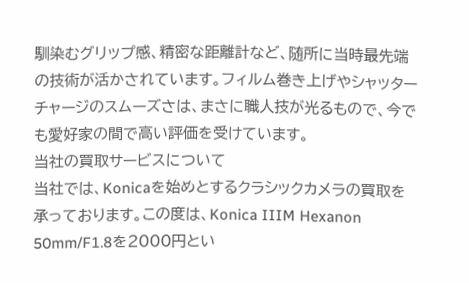馴染むグリップ感、精密な距離計など、随所に当時最先端の技術が活かされています。フィルム巻き上げやシャッターチャージのスムーズさは、まさに職人技が光るもので、今でも愛好家の間で高い評価を受けています。
当社の買取サービスについて
当社では、Konicaを始めとするクラシックカメラの買取を承っております。この度は、Konica IIIM Hexanon 50mm/F1.8を2000円とい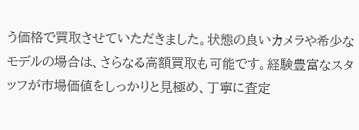う価格で買取させていただきました。状態の良いカメラや希少なモデルの場合は、さらなる高額買取も可能です。経験豊富なスタッフが市場価値をしっかりと見極め、丁寧に査定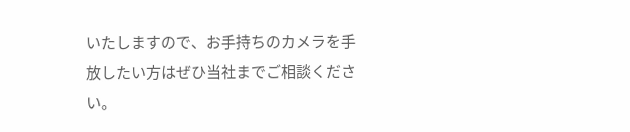いたしますので、お手持ちのカメラを手放したい方はぜひ当社までご相談ください。